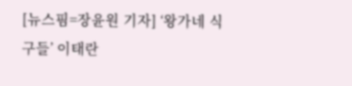[뉴스핌=장윤원 기자] ‘왕가네 식구들’ 이태란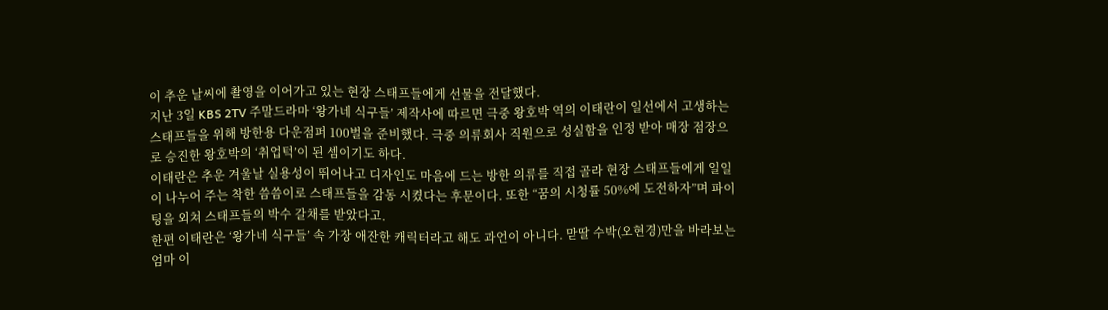이 추운 날씨에 촬영을 이어가고 있는 현장 스태프들에게 선물을 전달했다.
지난 3일 KBS 2TV 주말드라마 ‘왕가네 식구들’ 제작사에 따르면 극중 왕호박 역의 이태란이 일선에서 고생하는 스태프들을 위해 방한용 다운점퍼 100벌을 준비했다. 극중 의류회사 직원으로 성실함을 인정 받아 매장 점장으로 승진한 왕호박의 ‘취업턱’이 된 셈이기도 하다.
이태란은 추운 겨울날 실용성이 뛰어나고 디자인도 마음에 드는 방한 의류를 직접 골라 현장 스태프들에게 일일이 나누어 주는 착한 씀씀이로 스태프들을 감동 시켰다는 후문이다. 또한 “꿈의 시청률 50%에 도전하자”며 파이팅을 외쳐 스태프들의 박수 갈채를 받았다고.
한편 이태란은 ‘왕가네 식구들’ 속 가장 애잔한 캐릭터라고 해도 과언이 아니다. 맏딸 수박(오현경)만을 바라보는 엄마 이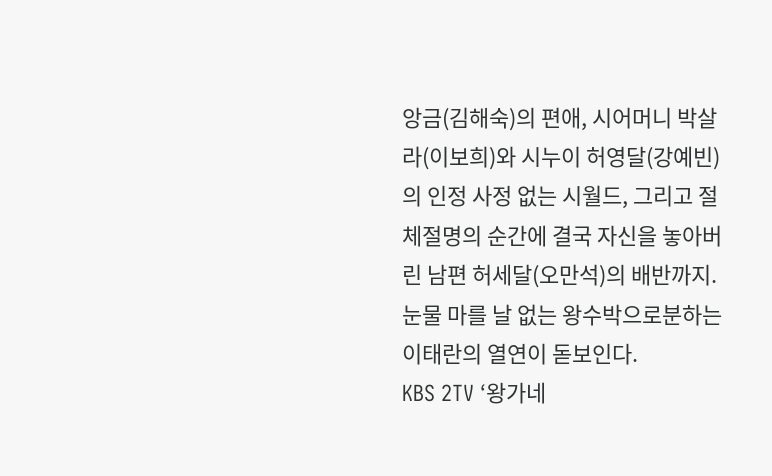앙금(김해숙)의 편애, 시어머니 박살라(이보희)와 시누이 허영달(강예빈)의 인정 사정 없는 시월드, 그리고 절체절명의 순간에 결국 자신을 놓아버린 남편 허세달(오만석)의 배반까지. 눈물 마를 날 없는 왕수박으로분하는 이태란의 열연이 돋보인다.
KBS 2TV ‘왕가네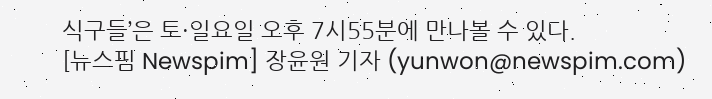식구들’은 토·일요일 오후 7시55분에 만나볼 수 있다.
[뉴스핌 Newspim] 장윤원 기자 (yunwon@newspim.com)